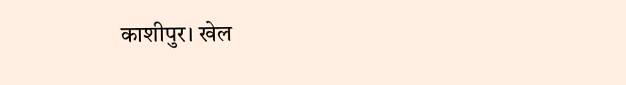काशीपुर। खेल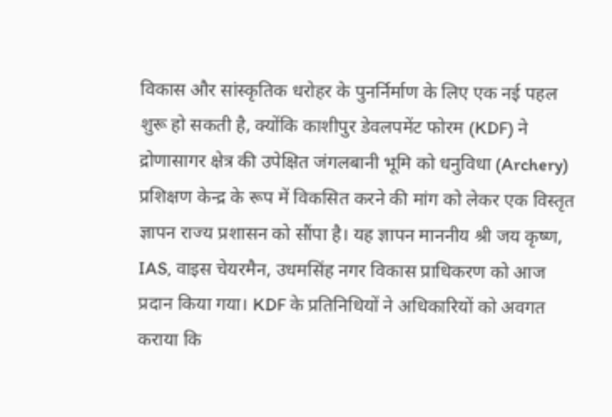विकास और सांस्कृतिक धरोहर के पुनर्निर्माण के लिए एक नई पहल शुरू हो सकती है, क्योंकि काशीपुर डेवलपमेंट फोरम (KDF) ने द्रोणासागर क्षेत्र की उपेक्षित जंगलबानी भूमि को धनुविधा (Archery) प्रशिक्षण केन्द्र के रूप में विकसित करने की मांग को लेकर एक विस्तृत ज्ञापन राज्य प्रशासन को सौंपा है। यह ज्ञापन माननीय श्री जय कृष्ण, IAS, वाइस चेयरमैन, उधमसिंह नगर विकास प्राधिकरण को आज प्रदान किया गया। KDF के प्रतिनिधियों ने अधिकारियों को अवगत कराया कि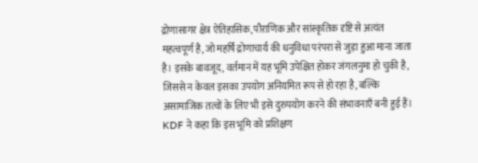द्रोणासागर क्षेत्र ऐतिहासिक, पौराणिक और सांस्कृतिक दृष्टि से अत्यंत महत्वपूर्ण है, जो महर्षि द्रोणाचार्य की धनुविधा परंपरा से जुड़ा हुआ माना जाता है। इसके बावजूद, वर्तमान में यह भूमि उपेक्षित होकर जंगलनुमा हो चुकी है, जिससे न केवल इसका उपयोग अनियमित रूप से हो रहा है, बल्कि असामाजिक तत्वों के लिए भी इसे दुरुपयोग करने की संभावनाएँ बनी हुई हैं। KDF ने कहा कि इस भूमि को प्रशिक्षण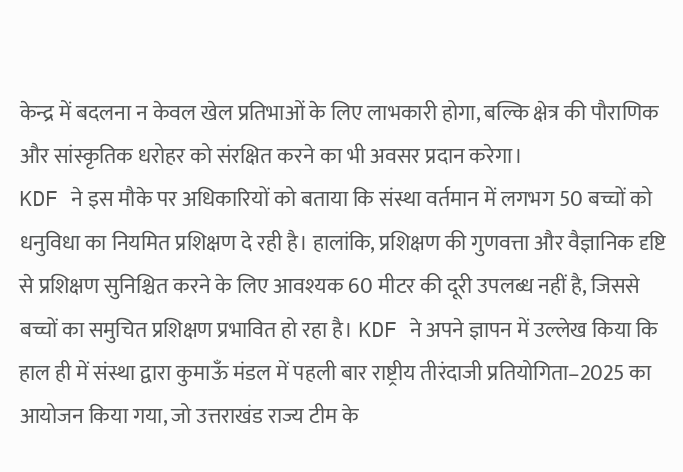केन्द्र में बदलना न केवल खेल प्रतिभाओं के लिए लाभकारी होगा, बल्कि क्षेत्र की पौराणिक और सांस्कृतिक धरोहर को संरक्षित करने का भी अवसर प्रदान करेगा।
KDF ने इस मौके पर अधिकारियों को बताया कि संस्था वर्तमान में लगभग 50 बच्चों को धनुविधा का नियमित प्रशिक्षण दे रही है। हालांकि, प्रशिक्षण की गुणवत्ता और वैज्ञानिक दृष्टि से प्रशिक्षण सुनिश्चित करने के लिए आवश्यक 60 मीटर की दूरी उपलब्ध नहीं है, जिससे बच्चों का समुचित प्रशिक्षण प्रभावित हो रहा है। KDF ने अपने ज्ञापन में उल्लेख किया कि हाल ही में संस्था द्वारा कुमाऊँ मंडल में पहली बार राष्ट्रीय तीरंदाजी प्रतियोगिता–2025 का आयोजन किया गया, जो उत्तराखंड राज्य टीम के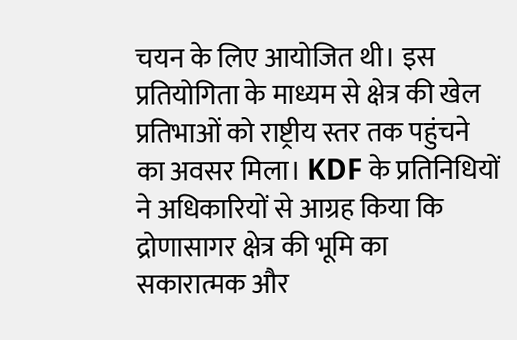चयन के लिए आयोजित थी। इस प्रतियोगिता के माध्यम से क्षेत्र की खेल प्रतिभाओं को राष्ट्रीय स्तर तक पहुंचने का अवसर मिला। KDF के प्रतिनिधियों ने अधिकारियों से आग्रह किया कि द्रोणासागर क्षेत्र की भूमि का सकारात्मक और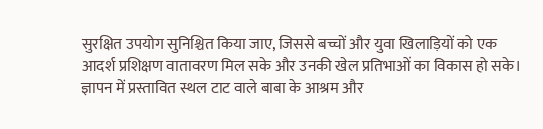सुरक्षित उपयोग सुनिश्चित किया जाए, जिससे बच्चों और युवा खिलाड़ियों को एक आदर्श प्रशिक्षण वातावरण मिल सके और उनकी खेल प्रतिभाओं का विकास हो सके।
ज्ञापन में प्रस्तावित स्थल टाट वाले बाबा के आश्रम और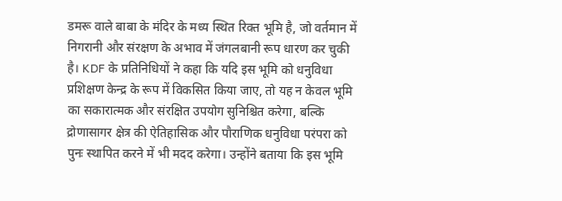डमरू वाले बाबा के मंदिर के मध्य स्थित रिक्त भूमि है, जो वर्तमान में निगरानी और संरक्षण के अभाव में जंगलबानी रूप धारण कर चुकी है। KDF के प्रतिनिधियों ने कहा कि यदि इस भूमि को धनुविधा प्रशिक्षण केन्द्र के रूप में विकसित किया जाए, तो यह न केवल भूमि का सकारात्मक और संरक्षित उपयोग सुनिश्चित करेगा, बल्कि द्रोणासागर क्षेत्र की ऐतिहासिक और पौराणिक धनुविधा परंपरा को पुनः स्थापित करने में भी मदद करेगा। उन्होंने बताया कि इस भूमि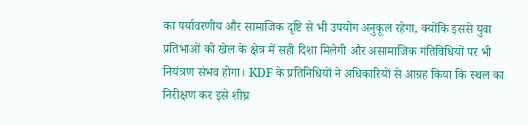का पर्यावरणीय और सामाजिक दृष्टि से भी उपयोग अनुकूल रहेगा, क्योंकि इससे युवा प्रतिभाओं को खेल के क्षेत्र में सही दिशा मिलेगी और असामाजिक गतिविधियों पर भी नियंत्रण संभव होगा। KDF के प्रतिनिधियों ने अधिकारियों से आग्रह किया कि स्थल का निरीक्षण कर इसे शीघ्र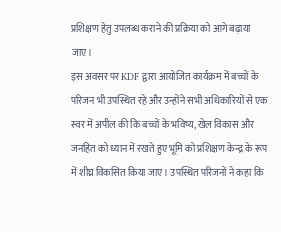प्रशिक्षण हेतु उपलब्ध कराने की प्रक्रिया को आगे बढ़ाया जाए।
इस अवसर पर KDF द्वारा आयोजित कार्यक्रम में बच्चों के परिजन भी उपस्थित रहे और उन्होंने सभी अधिकारियों से एक स्वर में अपील की कि बच्चों के भविष्य, खेल विकास और जनहित को ध्यान में रखते हुए भूमि को प्रशिक्षण केन्द्र के रूप में शीघ्र विकसित किया जाए। उपस्थित परिजनों ने कहा कि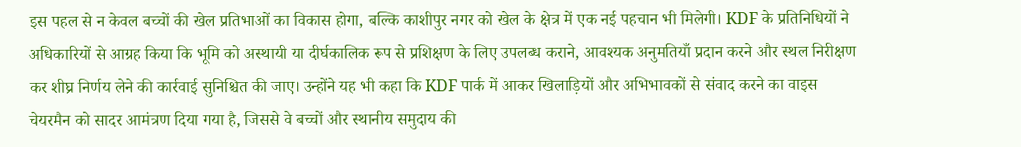इस पहल से न केवल बच्चों की खेल प्रतिभाओं का विकास होगा, बल्कि काशीपुर नगर को खेल के क्षेत्र में एक नई पहचान भी मिलेगी। KDF के प्रतिनिधियों ने अधिकारियों से आग्रह किया कि भूमि को अस्थायी या दीर्घकालिक रूप से प्रशिक्षण के लिए उपलब्ध कराने, आवश्यक अनुमतियाँ प्रदान करने और स्थल निरीक्षण कर शीघ्र निर्णय लेने की कार्रवाई सुनिश्चित की जाए। उन्होंने यह भी कहा कि KDF पार्क में आकर खिलाड़ियों और अभिभावकों से संवाद करने का वाइस चेयरमैन को सादर आमंत्रण दिया गया है, जिससे वे बच्चों और स्थानीय समुदाय की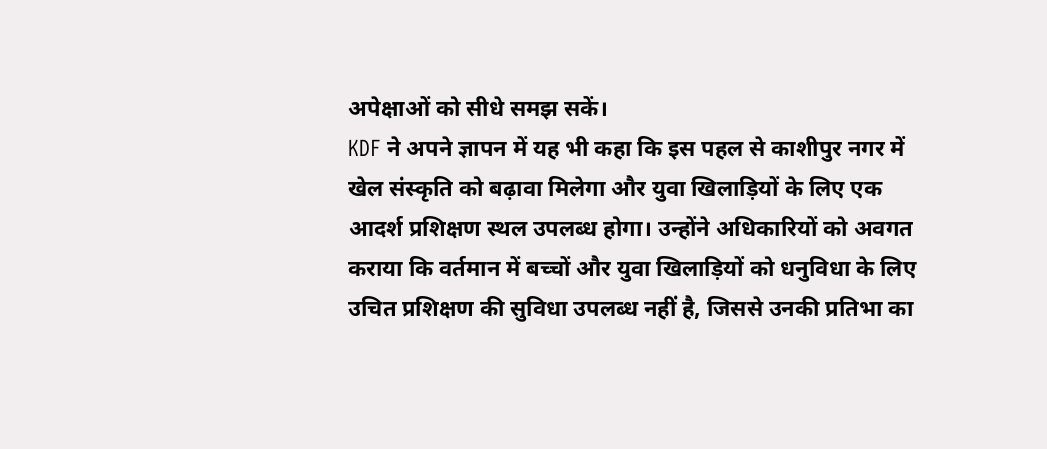अपेक्षाओं को सीधे समझ सकें।
KDF ने अपने ज्ञापन में यह भी कहा कि इस पहल से काशीपुर नगर में खेल संस्कृति को बढ़ावा मिलेगा और युवा खिलाड़ियों के लिए एक आदर्श प्रशिक्षण स्थल उपलब्ध होगा। उन्होंने अधिकारियों को अवगत कराया कि वर्तमान में बच्चों और युवा खिलाड़ियों को धनुविधा के लिए उचित प्रशिक्षण की सुविधा उपलब्ध नहीं है, जिससे उनकी प्रतिभा का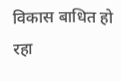विकास बाधित हो रहा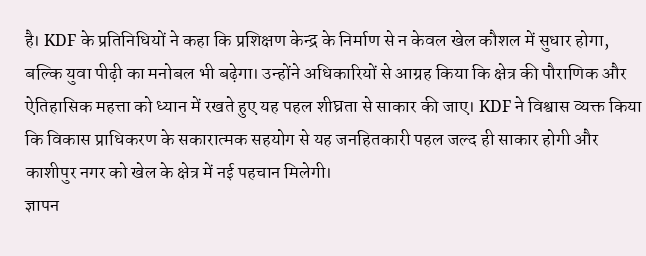है। KDF के प्रतिनिधियों ने कहा कि प्रशिक्षण केन्द्र के निर्माण से न केवल खेल कौशल में सुधार होगा, बल्कि युवा पीढ़ी का मनोबल भी बढ़ेगा। उन्होंने अधिकारियों से आग्रह किया कि क्षेत्र की पौराणिक और ऐतिहासिक महत्ता को ध्यान में रखते हुए यह पहल शीघ्रता से साकार की जाए। KDF ने विश्वास व्यक्त किया कि विकास प्राधिकरण के सकारात्मक सहयोग से यह जनहितकारी पहल जल्द ही साकार होगी और काशीपुर नगर को खेल के क्षेत्र में नई पहचान मिलेगी।
ज्ञापन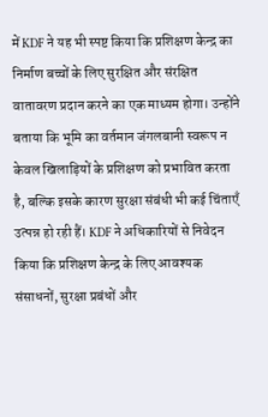में KDF ने यह भी स्पष्ट किया कि प्रशिक्षण केन्द्र का निर्माण बच्चों के लिए सुरक्षित और संरक्षित वातावरण प्रदान करने का एक माध्यम होगा। उन्होंने बताया कि भूमि का वर्तमान जंगलबानी स्वरूप न केवल खिलाड़ियों के प्रशिक्षण को प्रभावित करता है, बल्कि इसके कारण सुरक्षा संबंधी भी कई चिंताएँ उत्पन्न हो रही हैं। KDF ने अधिकारियों से निवेदन किया कि प्रशिक्षण केन्द्र के लिए आवश्यक संसाधनों, सुरक्षा प्रबंधों और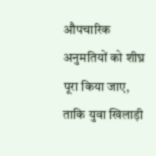औपचारिक अनुमतियों को शीघ्र पूरा किया जाए, ताकि युवा खिलाड़ी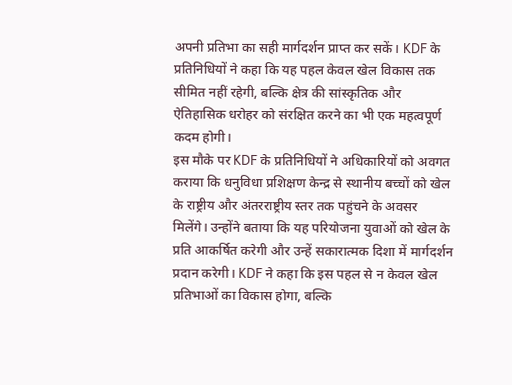अपनी प्रतिभा का सही मार्गदर्शन प्राप्त कर सकें। KDF के प्रतिनिधियों ने कहा कि यह पहल केवल खेल विकास तक सीमित नहीं रहेगी, बल्कि क्षेत्र की सांस्कृतिक और ऐतिहासिक धरोहर को संरक्षित करने का भी एक महत्वपूर्ण कदम होगी।
इस मौके पर KDF के प्रतिनिधियों ने अधिकारियों को अवगत कराया कि धनुविधा प्रशिक्षण केन्द्र से स्थानीय बच्चों को खेल के राष्ट्रीय और अंतरराष्ट्रीय स्तर तक पहुंचने के अवसर मिलेंगे। उन्होंने बताया कि यह परियोजना युवाओं को खेल के प्रति आकर्षित करेगी और उन्हें सकारात्मक दिशा में मार्गदर्शन प्रदान करेगी। KDF ने कहा कि इस पहल से न केवल खेल प्रतिभाओं का विकास होगा, बल्कि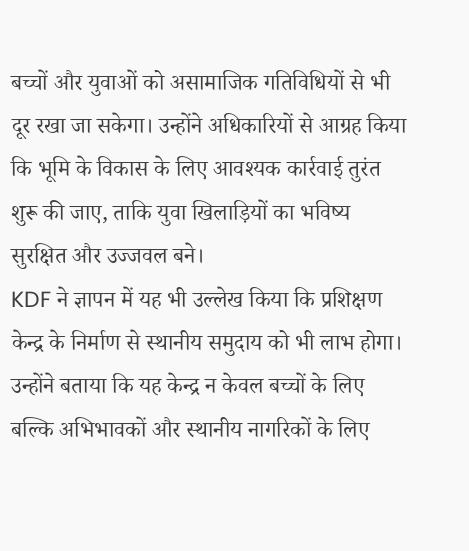बच्चों और युवाओं को असामाजिक गतिविधियों से भी दूर रखा जा सकेगा। उन्होंने अधिकारियों से आग्रह किया कि भूमि के विकास के लिए आवश्यक कार्रवाई तुरंत शुरू की जाए, ताकि युवा खिलाड़ियों का भविष्य सुरक्षित और उज्जवल बने।
KDF ने ज्ञापन में यह भी उल्लेख किया कि प्रशिक्षण केन्द्र के निर्माण से स्थानीय समुदाय को भी लाभ होगा। उन्होंने बताया कि यह केन्द्र न केवल बच्चों के लिए बल्कि अभिभावकों और स्थानीय नागरिकों के लिए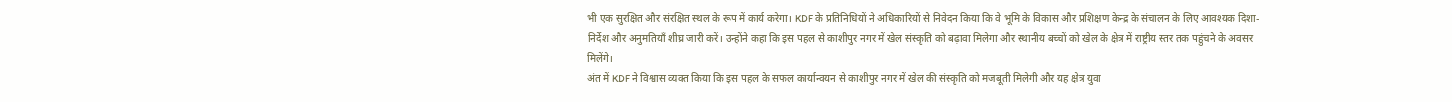भी एक सुरक्षित और संरक्षित स्थल के रूप में कार्य करेगा। KDF के प्रतिनिधियों ने अधिकारियों से निवेदन किया कि वे भूमि के विकास और प्रशिक्षण केन्द्र के संचालन के लिए आवश्यक दिशा-निर्देश और अनुमतियाँ शीघ्र जारी करें। उन्होंने कहा कि इस पहल से काशीपुर नगर में खेल संस्कृति को बढ़ावा मिलेगा और स्थानीय बच्चों को खेल के क्षेत्र में राष्ट्रीय स्तर तक पहुंचने के अवसर मिलेंगे।
अंत में KDF ने विश्वास व्यक्त किया कि इस पहल के सफल कार्यान्वयन से काशीपुर नगर में खेल की संस्कृति को मजबूती मिलेगी और यह क्षेत्र युवा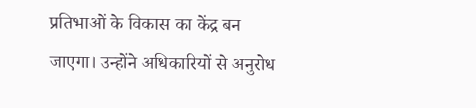प्रतिभाओं के विकास का केंद्र बन जाएगा। उन्होंने अधिकारियों से अनुरोध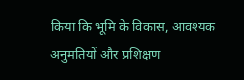किया कि भूमि के विकास, आवश्यक अनुमतियों और प्रशिक्षण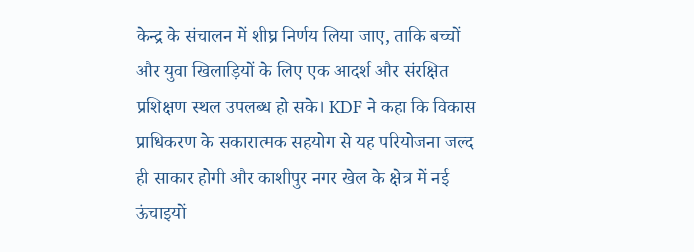केन्द्र के संचालन में शीघ्र निर्णय लिया जाए, ताकि बच्चों और युवा खिलाड़ियों के लिए एक आदर्श और संरक्षित प्रशिक्षण स्थल उपलब्ध हो सके। KDF ने कहा कि विकास प्राधिकरण के सकारात्मक सहयोग से यह परियोजना जल्द ही साकार होगी और काशीपुर नगर खेल के क्षेत्र में नई ऊंचाइयों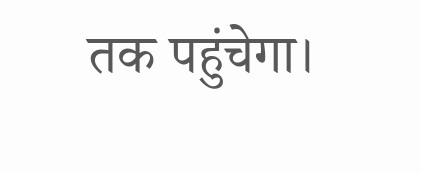तक पहुंचेगा।